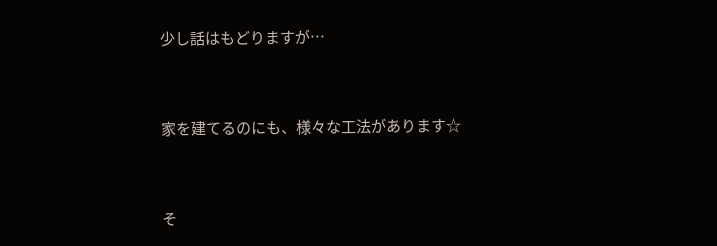少し話はもどりますが…


家を建てるのにも、様々な工法があります☆


そ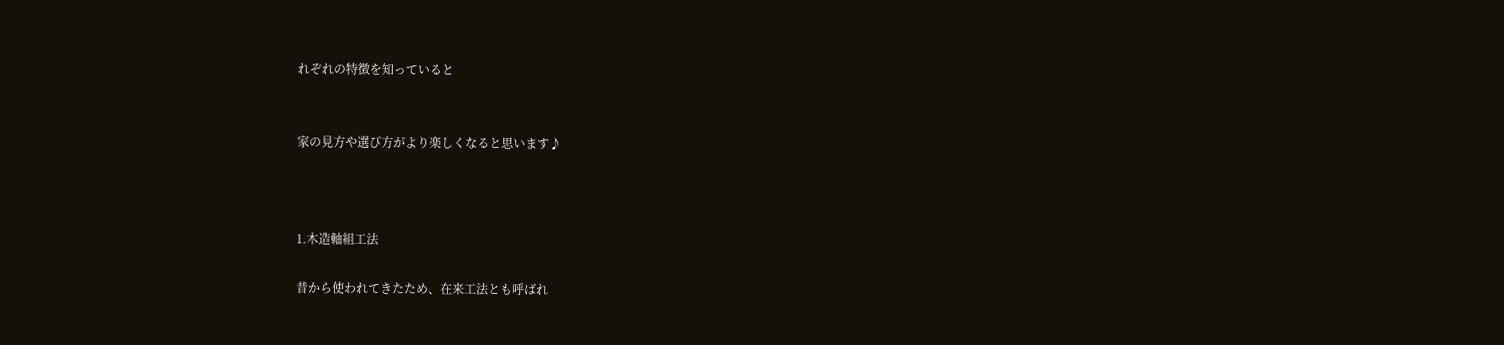れぞれの特徴を知っていると


家の見方や選び方がより楽しくなると思います♪



1.木造軸組工法

昔から使われてきたため、在来工法とも呼ばれ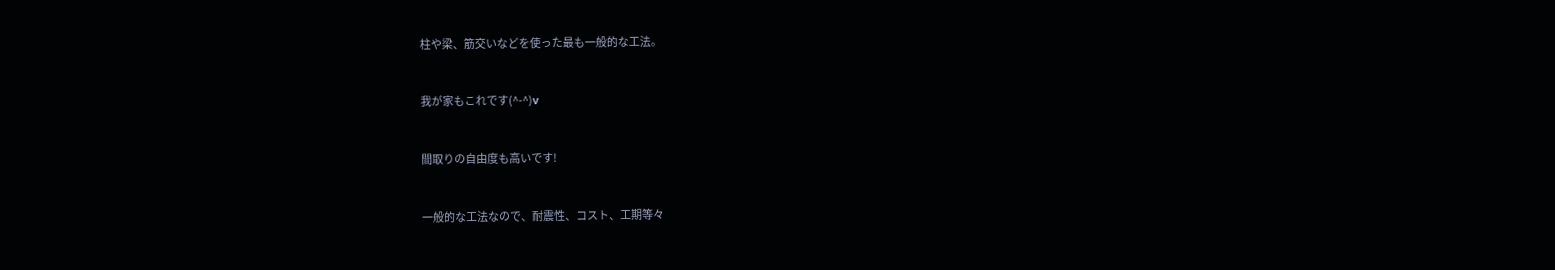柱や梁、筋交いなどを使った最も一般的な工法。


我が家もこれです(^-^)v


間取りの自由度も高いです!


一般的な工法なので、耐震性、コスト、工期等々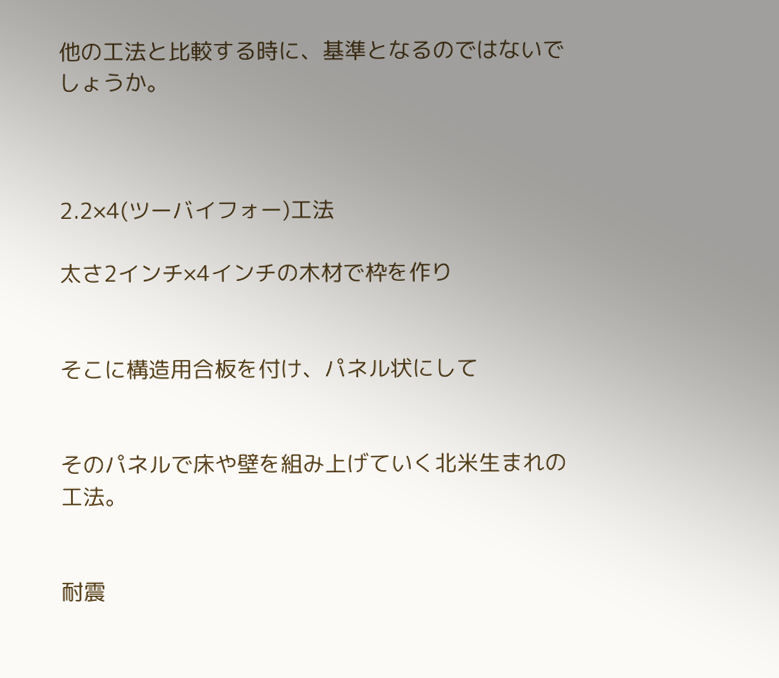他の工法と比較する時に、基準となるのではないでしょうか。



2.2×4(ツーバイフォー)工法

太さ2インチ×4インチの木材で枠を作り


そこに構造用合板を付け、パネル状にして


そのパネルで床や壁を組み上げていく北米生まれの工法。


耐震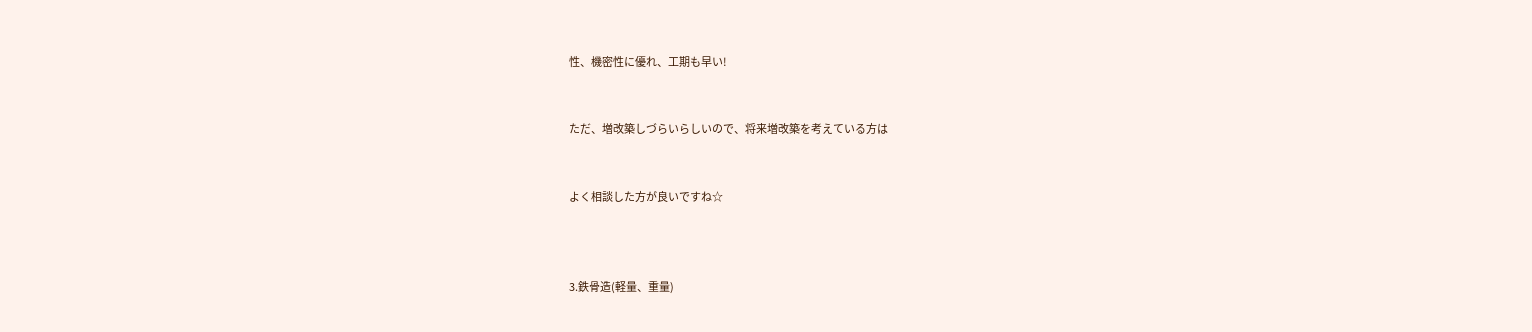性、機密性に優れ、工期も早い!


ただ、増改築しづらいらしいので、将来増改築を考えている方は


よく相談した方が良いですね☆



3.鉄骨造(軽量、重量)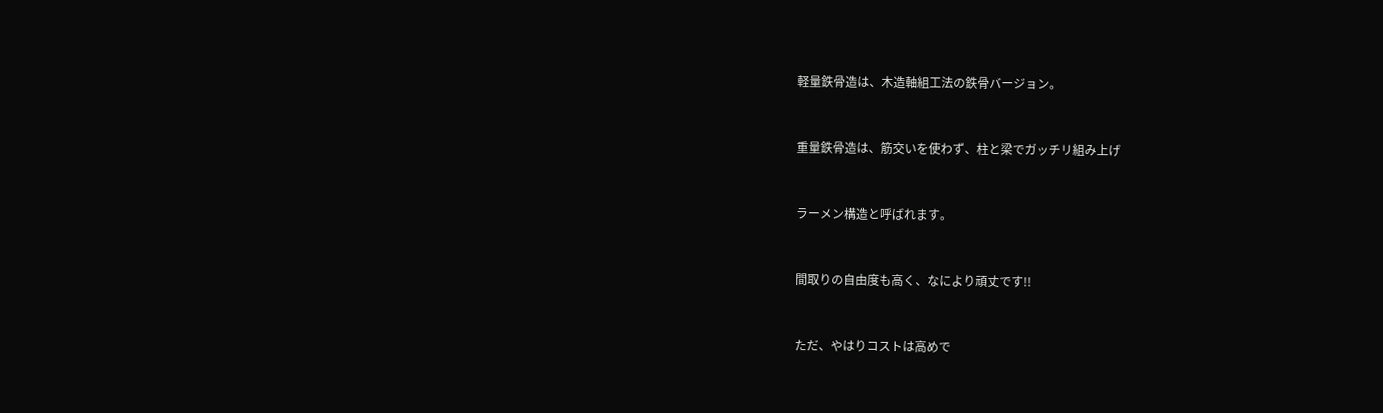軽量鉄骨造は、木造軸組工法の鉄骨バージョン。


重量鉄骨造は、筋交いを使わず、柱と梁でガッチリ組み上げ


ラーメン構造と呼ばれます。


間取りの自由度も高く、なにより頑丈です!!


ただ、やはりコストは高めで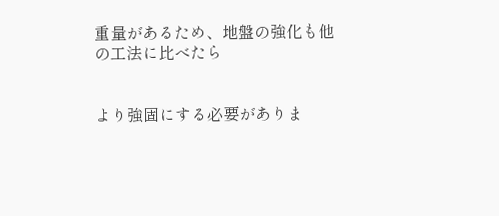重量があるため、地盤の強化も他の工法に比べたら


より強固にする必要がありま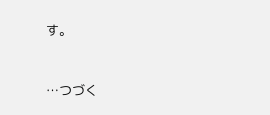す。



…つづく